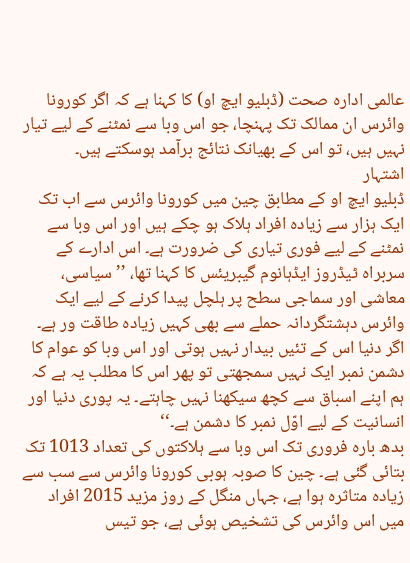عالمی ادارہ صحت (ڈبلیو ایچ او) کا کہنا ہے کہ اگر کورونا وائرس ان ممالک تک پہنچا، جو اس وبا سے نمٹنے کے لیے تیار نہیں ہیں، تو اس کے بھیانک نتائج برآمد ہوسکتے ہیں۔
اشتہار
ڈبلیو ایچ او کے مطابق چین میں کورونا وائرس سے اب تک ایک ہزار سے زیادہ افراد ہلاک ہو چکے ہیں اور اس وبا سے نمٹنے کے لیے فوری تیاری کی ضرورت ہے۔ اس ادارے کے سربراہ ٹیڈروز ایڈہانوم گيبریئس کا کہنا تھا، ’’سیاسی، معاشی اور سماجی سطح پر ہلچل پیدا کرنے کے لیے ایک وائرس دہشتگردانہ حملے سے بھی کہیں زیادہ طاقت ور ہے۔ اگر دنیا اس کے تئیں بیدار نہیں ہوتی اور اس وبا کو عوام کا دشمن نمبر ایک نہیں سمجھتی تو پھر اس کا مطلب یہ ہے کہ ہم اپنے اسباق سے کچھ سیکھنا نہیں چاہتے۔ یہ پوری دنیا اور انسانیت کے لیے اوّل نمبر کا دشمن ہے۔‘‘
بدھ بارہ فروری تک اس وبا سے ہلاکتوں کی تعداد 1013 تک بتائی گئی ہے۔ چین کا صوبہ ہوبی کورونا وائرس سے سب سے زیادہ متاثرہ ہوا ہے، جہاں منگل کے روز مزید 2015 افراد میں اس وائرس کی تشخیص ہوئی ہے، جو تیس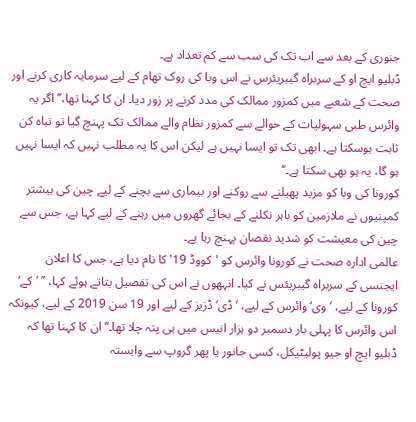جنوری کے بعد سے اب تک کی سب سے کم تعداد ہے۔
ڈبلیو ایچ او کے سربراہ گیبریئرس نے اس وبا کی روک تھام کے لیے سرمایہ کاری کرنے اور صحت کے شعبے میں کمزور ممالک کی مدد کرنے پر زور دیا۔ ان کا کہنا تھا،’’اگر یہ وائرس طبی سہولیات کے حوالے سے کمزور نظام والے ممالک تک پہنچ گیا تو تباہ کن ثابت ہوسکتا ہے۔ ابھی تک تو ایسا نہیں ہے لیکن اس کا یہ مطلب نہیں کہ ایسا نہیں ہو گا، یہ ہو بھی سکتا ہے۔‘‘
کورونا کی وبا کو مزید پھیلنے سے روکنے اور بیماری سے بچنے کے لیے چین کی بیشتر کمپنیوں نے ملازمین کو باہر نکلنے کے بجائے گھروں میں رہنے کے لیے کہا ہے، جس سے چین کی معیشت کو شدید نقصان پہنچ رہا ہے۔
عالمی ادارہ صحت نے کورونا وائرس کو 'کووڈ 19' کا نام دیا ہے، جس کا اعلان ایجنسی کے سربراہ گیبریئس نے کیا۔ انہھوں نے اس کی تفصیل بتاتے ہوئے کہا، ’’ ’کے‘ کورونا کے لیے، ’وی‘ وائرس کے لیے، ’ڈی‘ ڈزیز کے لیے اور 19 سن 2019 کے لیے، کیونکہ اس وائرس کا پہلی بار دسمبر دو ہزار انیس میں ہی پتہ چلا تھا۔‘‘ ان کا کہنا تھا کہ ڈبلیو ایچ او جیو پولیٹیکل، کسی جانور یا پھر گروپ سے وابستہ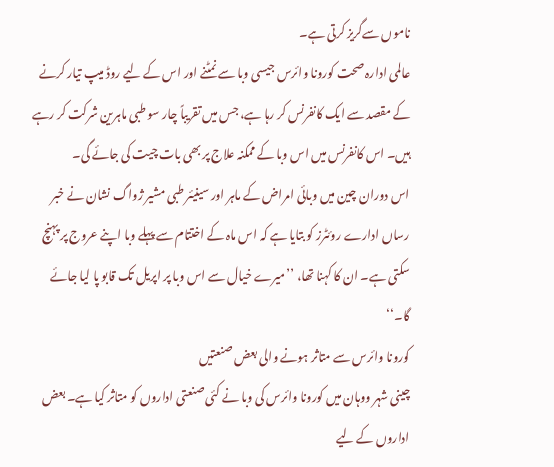ناموں سےگریز کرتی ہے۔
عالمی ادارہ صحت کورونا وائرس جیسی وبا سے نمٹنے اور اس کے لیے روڈ میپ تیار کرنے کے مقصد سے ایک کانفرنس کر رہا ہے، جس میں تقریباً چار سو طبی ماہرین شرکت کر رہے ہیں۔ اس کانفرنس میں اس وبا کے ممکنہ علاج پر بھی بات چيت کی جائے گی۔
اس دوران چین میں وبائی امراض کے ماہر اور سینیئر طبی مشیر ژواگ نشان نے خبر رساں ادارے روئٹرز کو بتایا ہے کہ اس ماہ کے اختتام سے پہلے وبا اپنے عروج پر پہنچ سکتی ہے۔ ان کا کہنا تھا، ’’میرے خیال سے اس وبا پر اپریل تک قابو پا لیا جائے گا۔‘‘
کورونا وائرس سے متاثر ہونے والی بعض صنعتیں
چینی شہر ووہان میں کورونا وائرس کی وبا نے کئی صنعتی اداروں کو متاثر کیا ہے۔ بعض اداروں کے لیے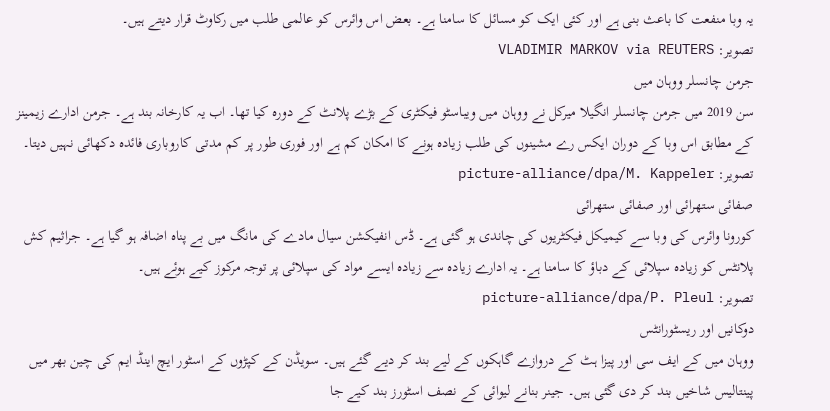یہ وبا منفعت کا باعث بنی ہے اور کئی ایک کو مسائل کا سامنا ہے۔ بعض اس وائرس کو عالمی طلب میں رکاوٹ قرار دیتے ہیں۔
تصویر: VLADIMIR MARKOV via REUTERS
جرمن چانسلر ووہان میں
سن 2019 میں جرمن چانسلر انگیلا میرکل نے ووہان میں ویباسٹو فیکٹری کے بڑے پلانٹ کے دورہ کیا تھا۔ اب یہ کارخانہ بند ہے۔ جرمن ادارے زیمینز کے مطابق اس وبا کے دوران ایکس رے مشینوں کی طلب زیادہ ہونے کا امکان کم ہے اور فوری طور پر کم مدتی کاروباری فائدہ دکھائی نہیں دیتا۔
تصویر: picture-alliance/dpa/M. Kappeler
صفائی ستھرائی اور صفائی ستھرائی
کورونا وائرس کی وبا سے کیمیکل فیکٹریوں کی چاندی ہو گئی ہے۔ ڈس انفیکشن سیال مادے کی مانگ میں بے پناہ اضافہ ہو گیا ہے۔ جراثیم کش پلانٹس کو زیادہ سپلائی کے دباؤ کا سامنا ہے۔ یہ ادارے زیادہ سے زیادہ ایسے مواد کی سپلائی پر توجہ مرکوز کیے ہوئے ہیں۔
تصویر: picture-alliance/dpa/P. Pleul
دوکانیں اور ریسٹورانٹس
ووہان میں کے ایف سی اور پیزا ہٹ کے دروازے گاہکوں کے لیے بند کر دیے گئے ہیں۔ سویڈن کے کپڑوں کے اسٹور ایچ اینڈ ایم کی چین بھر میں پینتالیس شاخیں بند کر دی گئی ہیں۔ جینر بنانے لیوائی کے نصف اسٹورز بند کیے جا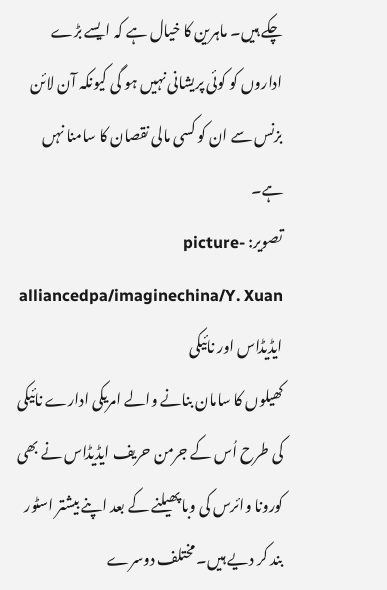چکے ہیں۔ ماہرین کا خیال ہے کہ ایسے بڑے اداروں کو کوئی پریشانی نہیں ہو گی کیونکہ آن لائن بزنس سے ان کو کسی مالی نقصان کا سامنا نہں ہے۔
تصویر: picture-alliancedpa/imaginechina/Y. Xuan
ایڈیڈاس اور نائیکی
کھیلوں کا سامان بنانے والے امریکی ادارے نائیکی کی طرح اُس کے جرمن حریف ایڈیڈاس نے بھی کورونا وائرس کی وبا پھیلنے کے بعد اپنے بیشتر اسٹور بند کر دیے ہیں۔ مختلف دوسرے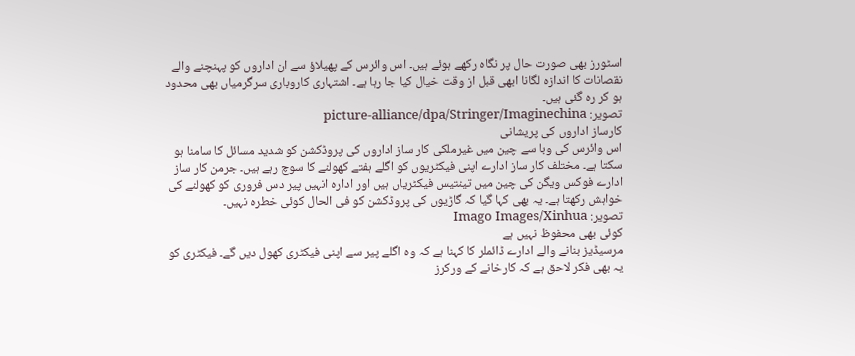اسٹورز بھی صورت حال پر نگاہ رکھے ہوئے ہیں۔ اس وائرس کے پھیلاؤ سے ان اداروں کو پہنچنے والے نقصانات کا اندازہ لگانا ابھی قبل از وقت خیال کیا جا رہا ہے۔ اشتہاری کاروباری سرگرمیاں بھی محدود ہو کر رہ گئی ہیں۔
تصویر: picture-alliance/dpa/Stringer/Imaginechina
کارساز اداروں کی پریشانی
اس وائرس کی وبا سے چین میں غیرملکی کار ساز اداروں کی پروڈکشن کو شدید مسائل کا سامنا ہو سکتا ہے۔ مختلف کار ساز ادارے اپنی فیکٹریوں کو اگلے ہفتے کھولنے کا سوچ رہے ہیں۔ جرمن کار ساز ادارے فوکس ویگن کی چین میں تینتیس فیکٹریاں ہیں اور ادارہ انہیں پیر دس فروری کو کھولنے کی خواہش رکھتا ہے۔ یہ بھی کہا گیا کہ گاڑیوں کی پروڈکشن کو فی الحال کوئی خطرہ نہیں۔
تصویر: Imago Images/Xinhua
کوئی بھی محفوظ نہیں ہے
مرسیڈیز بنانے والے ادارے ڈائملر کا کہنا ہے کہ وہ اگلے پیر سے اپنی فیکٹری کھول دیں گے۔ فیکٹری کو یہ بھی فکر لاحق ہے کہ کارخانے کے ورکرز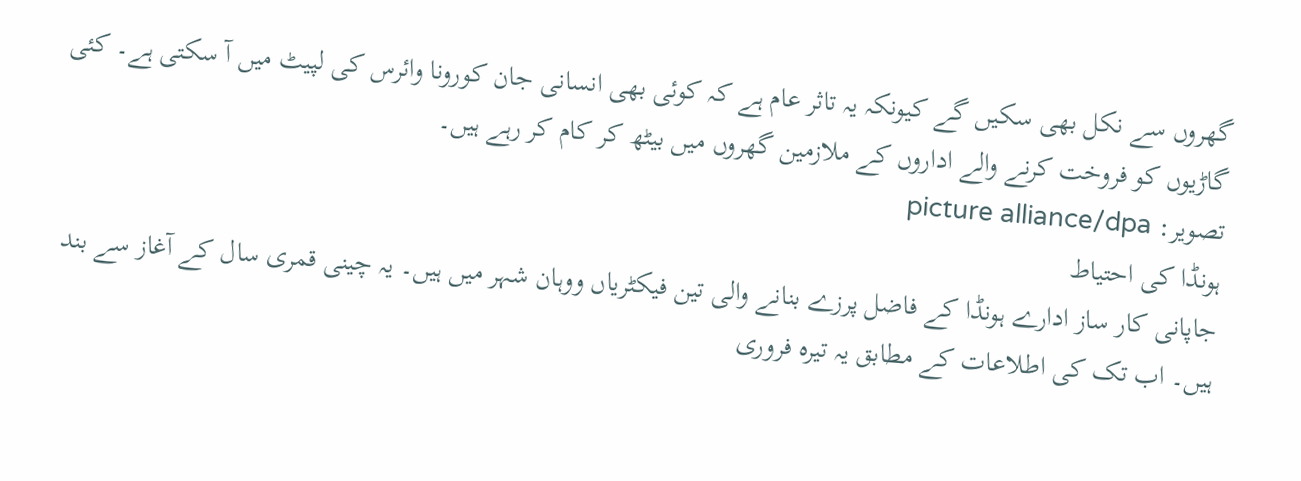گھروں سے نکل بھی سکیں گے کیونکہ یہ تاثر عام ہے کہ کوئی بھی انسانی جان کورونا وائرس کی لپیٹ میں آ سکتی ہے۔ کئی گاڑیوں کو فروخت کرنے والے اداروں کے ملازمین گھروں میں بیٹھ کر کام کر رہے ہیں۔
تصویر: picture alliance/dpa
ہونڈا کی احتیاط
جاپانی کار ساز ادارے ہونڈا کے فاضل پرزے بنانے والی تین فیکٹریاں ووہان شہر میں ہیں۔ یہ چینی قمری سال کے آغاز سے بند ہیں۔ اب تک کی اطلاعات کے مطابق یہ تیرہ فروری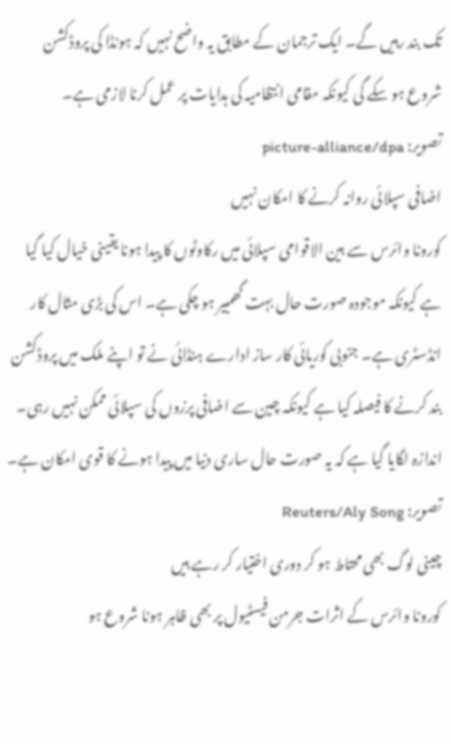تک بند رہیں گے۔ ایک ترجمان کے مطابق یہ واضح نہیں کہ ہونڈا کی پروڈکشن شروع ہو سکے گی کیونکہ مقامی انتظامیہ کی ہدایات پر عمل کرنا لازمی ہے۔
تصویر: picture-alliance/dpa
اضافی سپلائی روانہ کرنے کا امکان نہیں
کورونا وائرس سے بین الاقوامی سپلائی میں رکاوٹوں کا پیدا ہونا یقینی خیال کیا گیا ہے کیونکہ موجودہ صورت حال بہت گھمبیر ہو چکی ہے۔ اس کی بڑی مثال کار انڈسٹری ہے۔ جنوبی کوریائی کار ساز ادارے ہنڈائی نے تو اپنے ملک میں پروڈکشن بند کرنے کا فیصلہ کیا ہے کیونکہ چین سے اضافی پرزوں کی سپلائی ممکن نہیں رہی۔ اندازہ لگایا گیا ہے کہ یہ صورت حال ساری دنیا میں پیدا ہونے کا قوی امکان ہے۔
تصویر: Reuters/Aly Song
چینی لوگ بھی محتاط ہو کر دوری اختیار کر رہے ہیں
کورونا وائرس کے اثرات جرمن فیسٹیول پر بھی ظاہر ہونا شروع ہو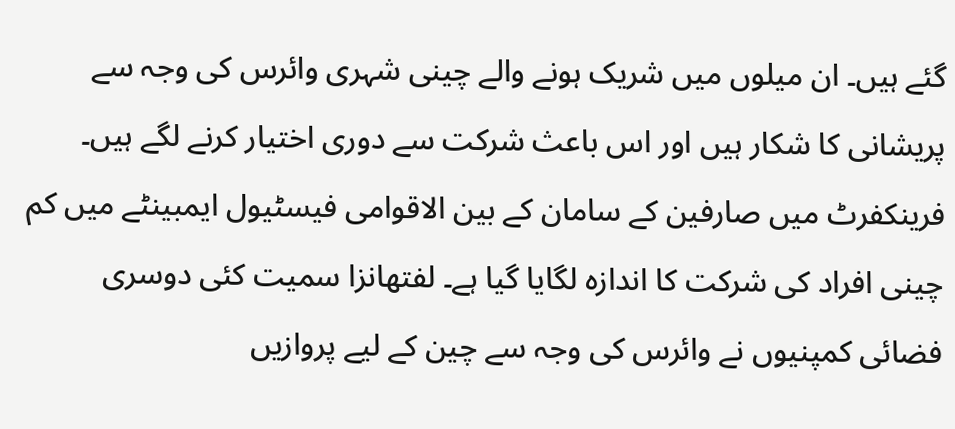گئے ہیں۔ ان میلوں میں شریک ہونے والے چینی شہری وائرس کی وجہ سے پریشانی کا شکار ہیں اور اس باعث شرکت سے دوری اختیار کرنے لگے ہیں۔ فرینکفرٹ میں صارفین کے سامان کے بین الاقوامی فیسٹیول ایمبینٹے میں کم چینی افراد کی شرکت کا اندازہ لگایا گیا ہے۔ لفتھانزا سمیت کئی دوسری فضائی کمپنیوں نے وائرس کی وجہ سے چین کے لیے پروازیں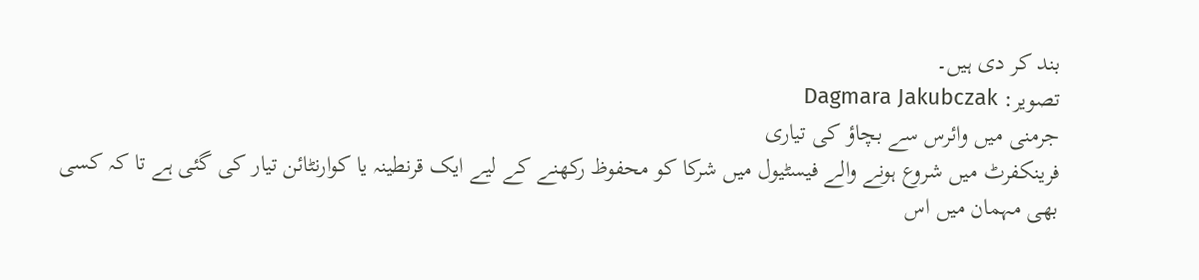بند کر دی ہیں۔
تصویر: Dagmara Jakubczak
جرمنی میں وائرس سے بچاؤ کی تیاری
فرینکفرٹ میں شروع ہونے والے فیسٹیول میں شرکا کو محفوظ رکھنے کے لیے ایک قرنطینہ یا کوارنٹائن تیار کی گئی ہے تا کہ کسی بھی مہمان میں اس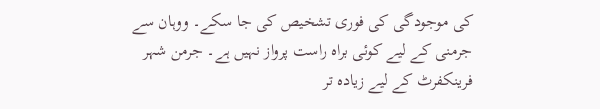کی موجودگی کی فوری تشخیص کی جا سکے۔ ووہان سے جرمنی کے لیے کوئی براہ راست پرواز نہیں ہے۔ جرمن شہر فرینکفرٹ کے لیے زیادہ تر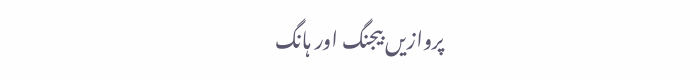پروازیں بیجنگ اور ہانگ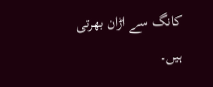کانگ سے اڑان بھرتی ہیں۔